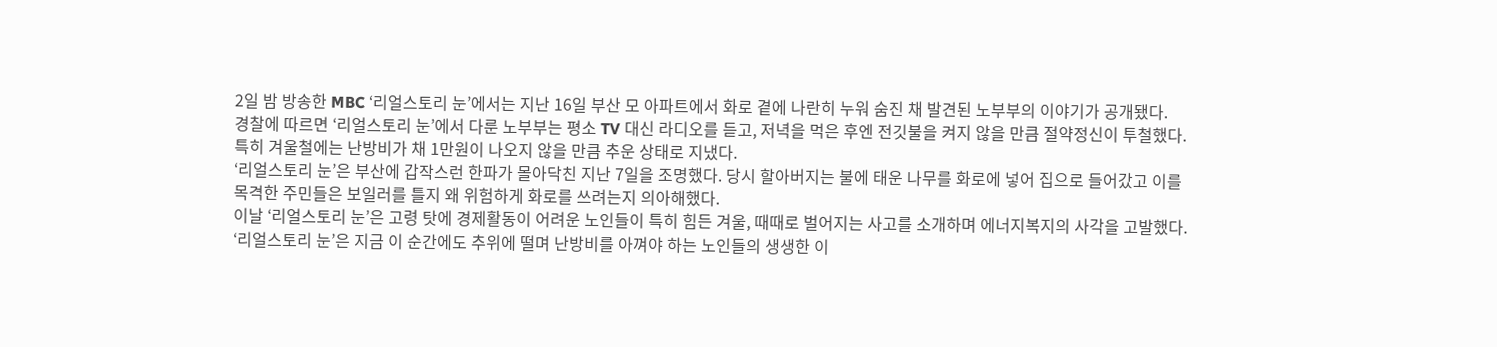2일 밤 방송한 MBC ‘리얼스토리 눈’에서는 지난 16일 부산 모 아파트에서 화로 곁에 나란히 누워 숨진 채 발견된 노부부의 이야기가 공개됐다.
경찰에 따르면 ‘리얼스토리 눈’에서 다룬 노부부는 평소 TV 대신 라디오를 듣고, 저녁을 먹은 후엔 전깃불을 켜지 않을 만큼 절약정신이 투철했다. 특히 겨울철에는 난방비가 채 1만원이 나오지 않을 만큼 추운 상태로 지냈다.
‘리얼스토리 눈’은 부산에 갑작스런 한파가 몰아닥친 지난 7일을 조명했다. 당시 할아버지는 불에 태운 나무를 화로에 넣어 집으로 들어갔고 이를 목격한 주민들은 보일러를 틀지 왜 위험하게 화로를 쓰려는지 의아해했다.
이날 ‘리얼스토리 눈’은 고령 탓에 경제활동이 어려운 노인들이 특히 힘든 겨울, 때때로 벌어지는 사고를 소개하며 에너지복지의 사각을 고발했다. ‘리얼스토리 눈’은 지금 이 순간에도 추위에 떨며 난방비를 아껴야 하는 노인들의 생생한 이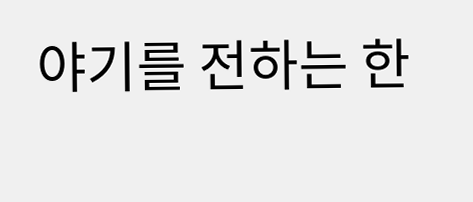야기를 전하는 한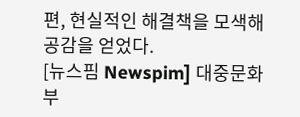편, 현실적인 해결책을 모색해 공감을 얻었다.
[뉴스핌 Newspim] 대중문화부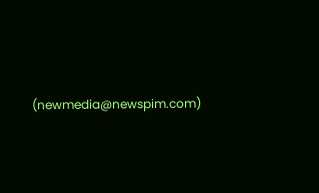(newmedia@newspim.com)